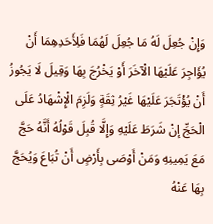وَإِنْ جُعِلَ لَهُ مَا جُعِلَ لَهُمَا فَلِأَحَدِهِمَا أَنْ يُؤَاجِرَ عَلَيْهَا الْآخَرَ أَوْ يَخْرُجَ بِهَا وَقِيلَ لَا يَجُوزُ أَنْ يُؤْتَجَرَ عَلَيْهَا غَيْرُ ثِقَةٍ وَلَزِمَ الْإِشْهَادُ عَلَى الْحَجِّ إنْ شَرَطَ عَلَيْهِ وَإِلَّا قُبِلَ قَوْلُهُ أَنَّهُ حَجَّ مَعَ يَمِينِهِ وَمَنْ أَوْصَى بِأَرْضٍ أَنْ تُبَاعَ وَيُحَجَّ بِهَا عَنْهُ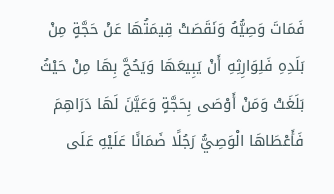فَمَاتَ وَصِيُّهُ وَنَقَصَتْ قِيمَتُهَا عَنْ حَجَّةٍ مِنْ بَلَدِهِ فَلِوَارِثِهِ أَنْ يَبِيعَهَا وَيَحُجَّ بِهَا مِنْ حَيْثُ بَلَغَتْ وَمَنْ أَوْصَى بِحَجَّةٍ وَعَيَّنَ لَهَا دَرَاهِمَ فَأَعْطَاهَا الْوَصِيُّ رَجُلًا ضَمَانًا عَلَيْهِ عَلَى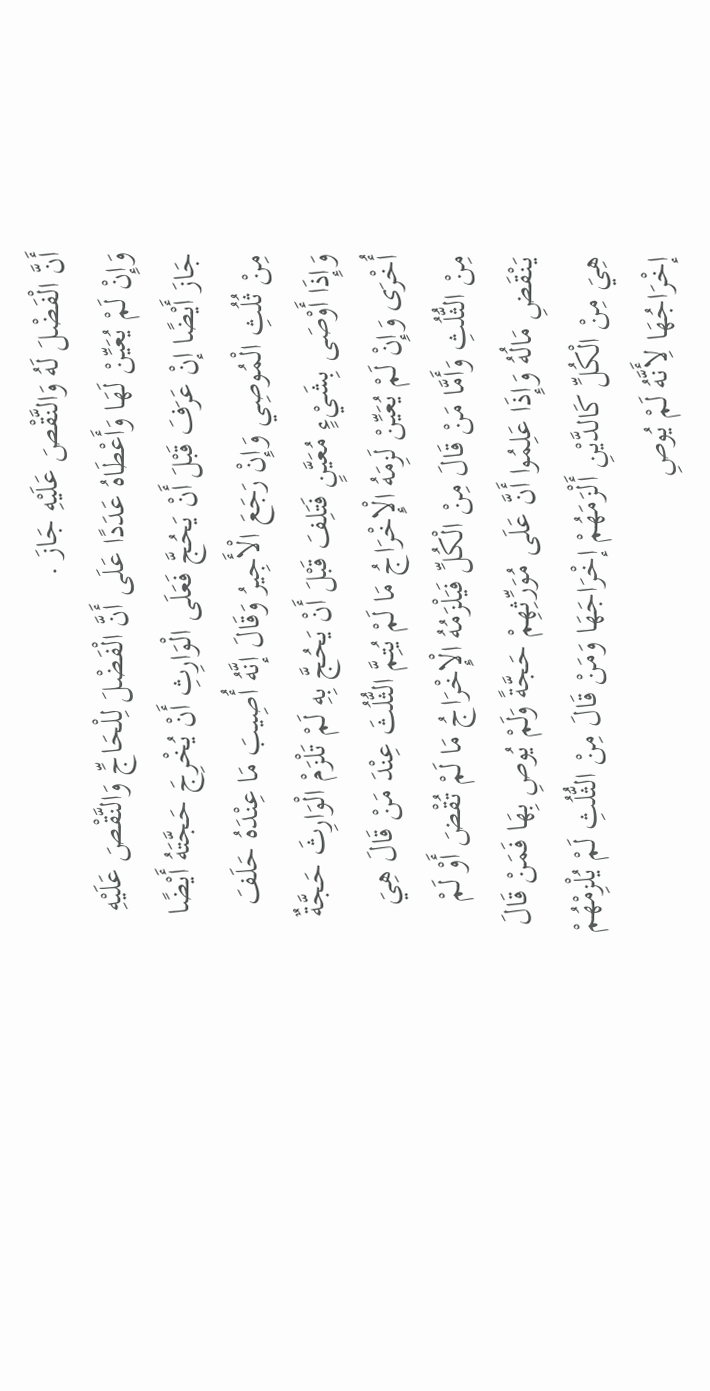أَنَّ الْفَضْلَ لَهُ وَالنَّقْصَ عَلَيْهِ جَازَ .
وَإِنْ لَمْ يُعَيِّنْ لَهَا وَأَعْطَاهُ عَدَدًا عَلَى أَنَّ الْفَضْلَ لِلْحَاجِّ وَالنَّقْصَ عَلَيْهِ جَازَ أَيْضًا إنْ عَرَفَ قَبْلَ أَنْ يَحُجَّ فَعَلَى الْوَارِثِ أَنْ يُخْرِجَ حَجَّتَهُ أَيْضًا مِنْ ثُلُثِ الْمُوصِي وَإِنْ رَجَعَ الْأَجِيرُ وَقَالَ إنَّهُ أُصِيبَ مَا عِنْدَهُ حَلَفَ وَإِذَا أَوْصَى بِشَيْءٍ مُعَيَّنٍ فَتَلِفَ قَبْلَ أَنْ يَحُجَّ بِهِ لَمْ تَلْزَمْ الْوَارِثَ حَجَّةٌ أُخْرَى وَإِنْ لَمْ يُعَيِّنْ لَزِمَهُ الْإِخْرَاجُ مَا لَمْ يُتِمَّ الثُّلُثَ عِنْدَ مَنْ قَالَ هِيَ مِنْ الثُّلُثِ وَأَمَّا مَنْ قَالَ مِنْ الْكُلِّ فَيَلْزَمُهُ الْإِخْرَاجُ مَا لَمْ تُقْضَ أَوْ لَمْ يَنْقَضِ مَالُهُ وَإِذَا عَلِمُوا أَنَّ عَلَى مُوَرِّثِهِمْ حَجَّةً وَلَمْ يُوصِ بِهَا فَمَنْ قَالَ هِيَ مِنْ الْكُلِّ كَالدَّيْنِ أَلْزَمَهُمْ إخْرَاجَهَا وَمَنْ قَالَ مِنْ الثُّلُثِ لَمْ يُلْزِمْهُمْ إخْرَاجُهَا لِأَنَّهُ لَمْ يُوصِ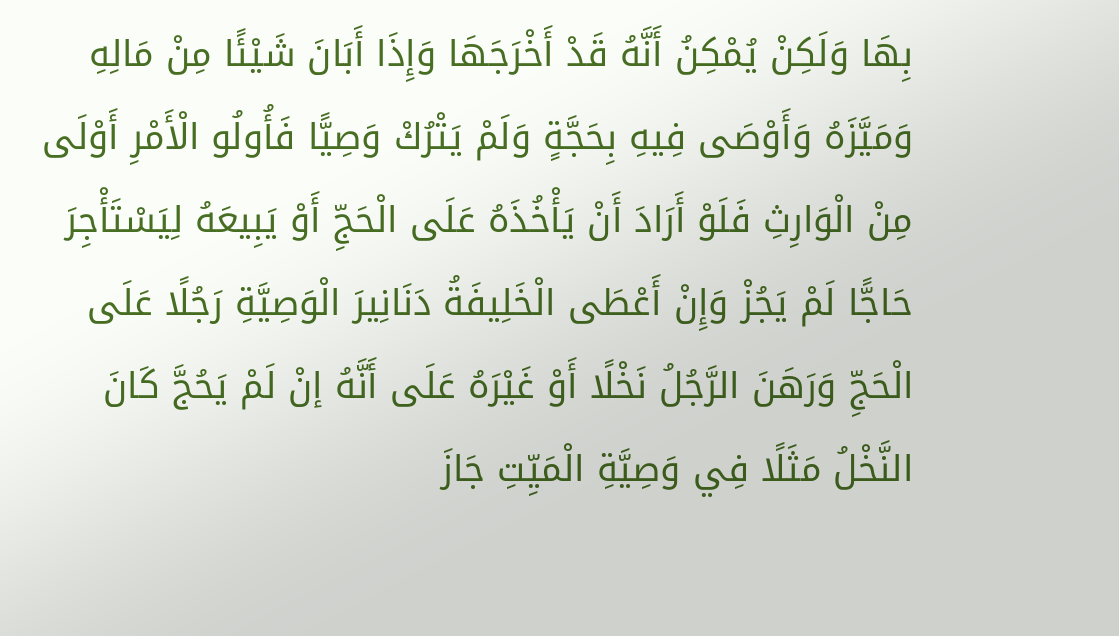بِهَا وَلَكِنْ يُمْكِنُ أَنَّهُ قَدْ أَخْرَجَهَا وَإِذَا أَبَانَ شَيْئًا مِنْ مَالِهِ وَمَيَّزَهُ وَأَوْصَى فِيهِ بِحَجَّةٍ وَلَمْ يَتْرُكْ وَصِيًّا فَأُولُو الْأَمْرِ أَوْلَى مِنْ الْوَارِثِ فَلَوْ أَرَادَ أَنْ يَأْخُذَهُ عَلَى الْحَجِّ أَوْ يَبِيعَهُ لِيَسْتَأْجِرَ حَاجًّا لَمْ يَجُزْ وَإِنْ أَعْطَى الْخَلِيفَةُ دَنَانِيرَ الْوَصِيَّةِ رَجُلًا عَلَى الْحَجِّ وَرَهَنَ الرَّجُلُ نَخْلًا أَوْ غَيْرَهُ عَلَى أَنَّهُ إنْ لَمْ يَحُجَّ كَانَ النَّخْلُ مَثَلًا فِي وَصِيَّةِ الْمَيِّتِ جَازَ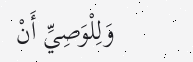وَلِلْوَصِيِّ أَنْ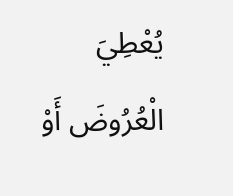يُعْطِيَ الْعُرُوضَ أَوْ